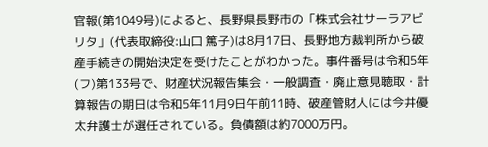官報(第1049号)によると、長野県長野市の「株式会社サーラアビリタ」(代表取締役:山口 篤子)は8月17日、長野地方裁判所から破産手続きの開始決定を受けたことがわかった。事件番号は令和5年(フ)第133号で、財産状況報告集会・一般調査・廃止意見聴取・計算報告の期日は令和5年11月9日午前11時、破産管財人には今井優太弁護士が選任されている。負債額は約7000万円。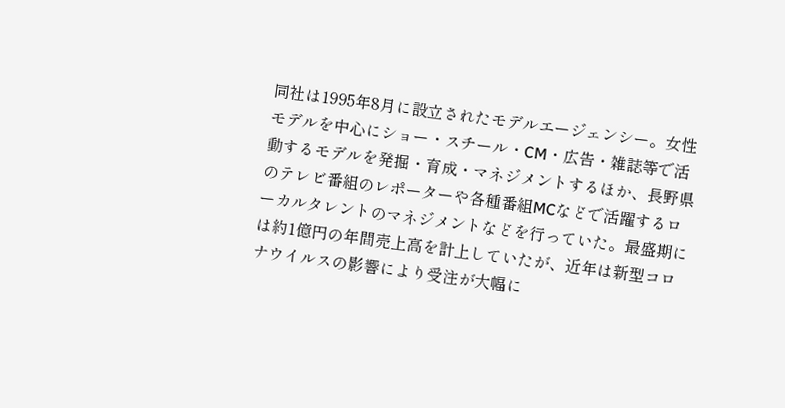同社は1995年8月に設立されたモデルエージェンシー。女性モデルを中心にショー・スチール・CM・広告・雑誌等で活動するモデルを発掘・育成・マネジメントするほか、長野県のテレビ番組のレポーターや各種番組MCなどで活躍するローカルタレントのマネジメントなどを行っていた。最盛期には約1億円の年間売上高を計上していたが、近年は新型コロナウイルスの影響により受注が大幅に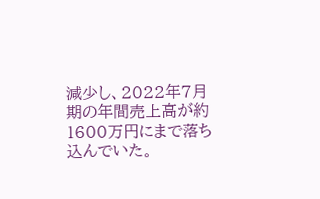減少し、2022年7月期の年間売上高が約1600万円にまで落ち込んでいた。